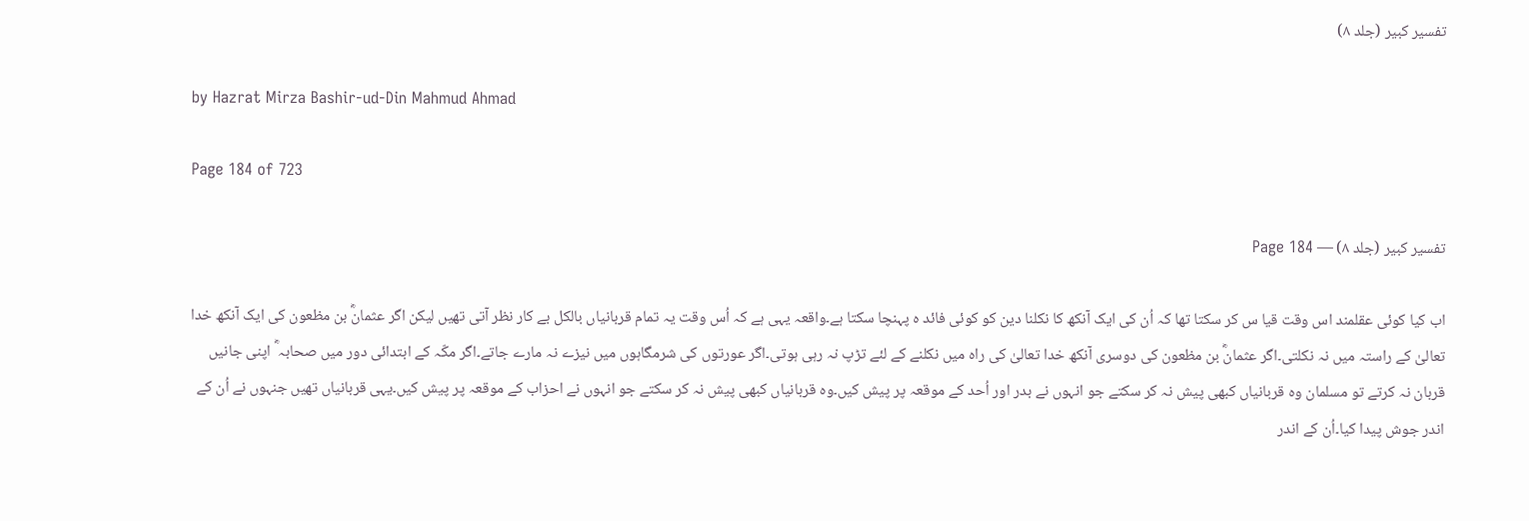تفسیر کبیر (جلد ۸)

by Hazrat Mirza Bashir-ud-Din Mahmud Ahmad

Page 184 of 723

تفسیر کبیر (جلد ۸) — Page 184

اب کیا کوئی عقلمند اس وقت قیا س کر سکتا تھا کہ اُن کی ایک آنکھ کا نکلنا دین کو کوئی فائد ہ پہنچا سکتا ہے۔واقعہ یہی ہے کہ اُس وقت یہ تمام قربانیاں بالکل بے کار نظر آتی تھیں لیکن اگر عثمانؓ بن مظعون کی ایک آنکھ خدا تعالیٰ کے راستہ میں نہ نکلتی۔اگر عثمانؓ بن مظعون کی دوسری آنکھ خدا تعالیٰ کی راہ میں نکلنے کے لئے تڑپ نہ رہی ہوتی۔اگر عورتوں کی شرمگاہوں میں نیزے نہ مارے جاتے۔اگر مکّہ کے ابتدائی دور میں صحابہ ؓ اپنی جانیں قربان نہ کرتے تو مسلمان وہ قربانیاں کبھی پیش نہ کر سکتے جو انہوں نے بدر اور اُحد کے موقعہ پر پیش کیں۔وہ قربانیاں کبھی پیش نہ کر سکتے جو انہوں نے احزاب کے موقعہ پر پیش کیں۔یہی قربانیاں تھیں جنہوں نے اُن کے اندر جوش پیدا کیا۔اُن کے اندر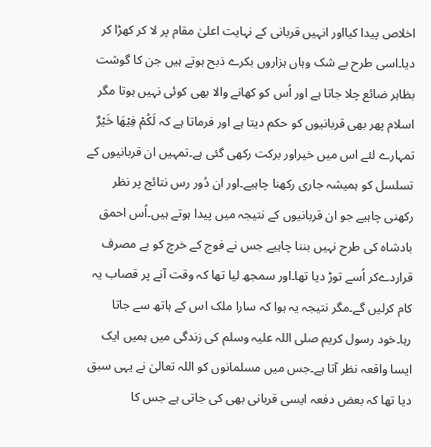اخلاص پیدا کیااور انہیں قربانی کے نہایت اعلیٰ مقام پر لا کر کھڑا کر دیا۔اسی طرح بے شک وہاں ہزاروں بکرے ذبح ہوتے ہیں جن کا گوشت بظاہر ضائع چلا جاتا ہے اور اُس کو کھانے والا بھی کوئی نہیں ہوتا مگر اسلام پھر بھی قربانیوں کو حکم دیتا ہے اور فرماتا ہے کہ لَكُمْ فِيْهَا خَيْرٌ تمہارے لئے اس میں خیراور برکت رکھی گئی ہے۔تمہیں ان قربانیوں کے تسلسل کو ہمیشہ جاری رکھنا چاہیے۔اور ان دُور رس نتائج پر نظر رکھنی چاہیے جو ان قربانیوں کے نتیجہ میں پیدا ہوتے ہیں۔اُس احمق بادشاہ کی طرح نہیں بننا چاہیے جس نے فوج کے خرچ کو بے مصرف قراردےکر اُسے توڑ دیا تھا۔اور سمجھ لیا تھا کہ وقت آنے پر قصاب یہ کام کرلیں گے۔مگر نتیجہ یہ ہوا کہ سارا ملک اس کے ہاتھ سے جاتا رہا۔خود رسول کریم صلی اللہ علیہ وسلم کی زندگی میں ہمیں ایک ایسا واقعہ نظر آتا ہے۔جس میں مسلمانوں کو اللہ تعالیٰ نے یہی سبق دیا تھا کہ بعض دفعہ ایسی قربانی بھی کی جاتی ہے جس کا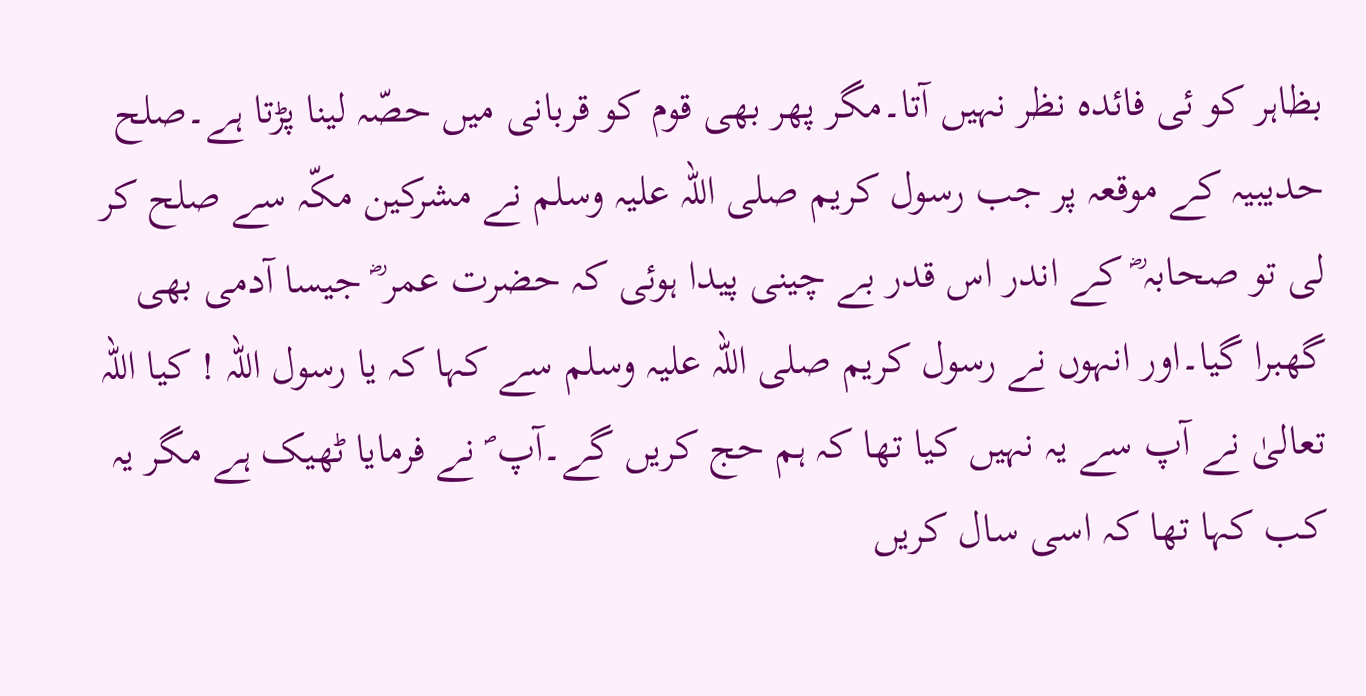بظاہر کو ئی فائدہ نظر نہیں آتا۔مگر پھر بھی قوم کو قربانی میں حصّہ لینا پڑتا ہے۔صلح حدیبیہ کے موقعہ پر جب رسول کریم صلی اللہ علیہ وسلم نے مشرکین مکّہ سے صلح کر لی تو صحابہ ؓ کے اندر اس قدر بے چینی پیدا ہوئی کہ حضرت عمر ؓ جیسا آدمی بھی گھبرا گیا۔اور انہوں نے رسول کریم صلی اللہ علیہ وسلم سے کہا کہ یا رسول اللہ ! کیا اللہ تعالیٰ نے آپ سے یہ نہیں کیا تھا کہ ہم حج کریں گے۔آپ ؐ نے فرمایا ٹھیک ہے مگر یہ کب کہا تھا کہ اسی سال کریں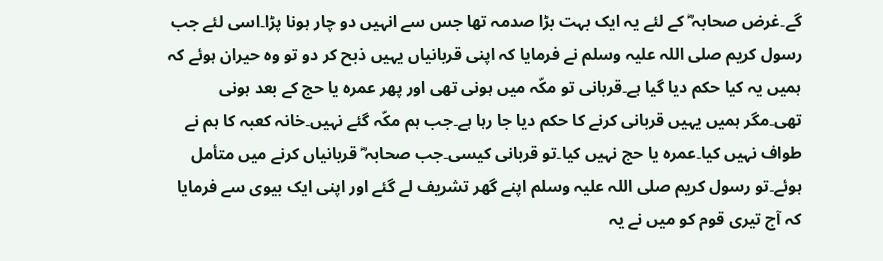گے۔غرض صحابہ ؓ کے لئے یہ ایک بہت بڑا صدمہ تھا جس سے انہیں دو چار ہونا پڑا۔اسی لئے جب رسول کریم صلی اللہ علیہ وسلم نے فرمایا کہ اپنی قربانیاں یہیں ذبح کر دو تو وہ حیران ہوئے کہ ہمیں یہ کیا حکم دیا گیا ہے۔قربانی تو مکّہ میں ہونی تھی اور پھر عمرہ یا حج کے بعد ہونی تھی۔مگر ہمیں یہیں قربانی کرنے کا حکم دیا جا رہا ہے۔جب ہم مکّہ گئے نہیں۔خانہ کعبہ کا ہم نے طواف نہیں کیا۔عمرہ یا حج نہیں کیا۔تو قربانی کیسی۔جب صحابہ ؓ قربانیاں کرنے میں متأمل ہوئے۔تو رسول کریم صلی اللہ علیہ وسلم اپنے گھر تشریف لے گئے اور اپنی ایک بیوی سے فرمایا کہ آج تیری قوم کو میں نے یہ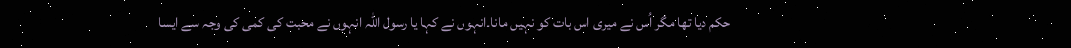حکم دیا تھا مگر اُس نے میری اس بات کو نہیں مانا۔انہوں نے کہا یا رسول اللہ انہوں نے محبت کی کمی کی وجہ سے ایسا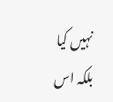نہیں کیا بلکہ اس